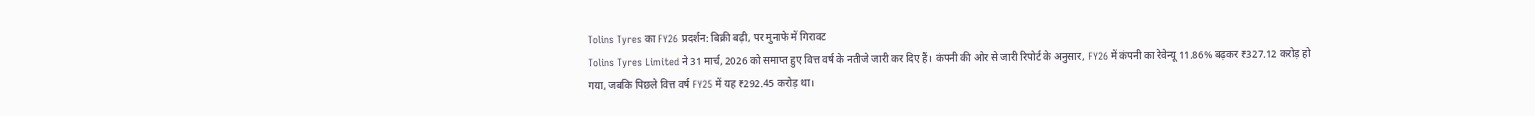Tolins Tyres का FY26 प्रदर्शन: बिक्री बढ़ी, पर मुनाफे में गिरावट
Tolins Tyres Limited ने 31 मार्च, 2026 को समाप्त हुए वित्त वर्ष के नतीजे जारी कर दिए हैं। कंपनी की ओर से जारी रिपोर्ट के अनुसार, FY26 में कंपनी का रेवेन्यू 11.86% बढ़कर ₹327.12 करोड़ हो गया, जबकि पिछले वित्त वर्ष FY25 में यह ₹292.45 करोड़ था।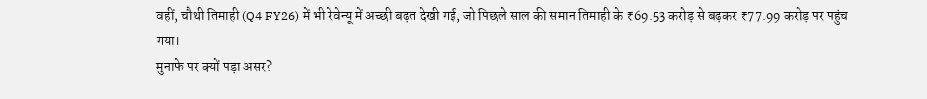वहीं, चौथी तिमाही (Q4 FY26) में भी रेवेन्यू में अच्छी बढ़त देखी गई, जो पिछले साल की समान तिमाही के ₹69.53 करोड़ से बढ़कर ₹77.99 करोड़ पर पहुंच गया।
मुनाफे पर क्यों पड़ा असर?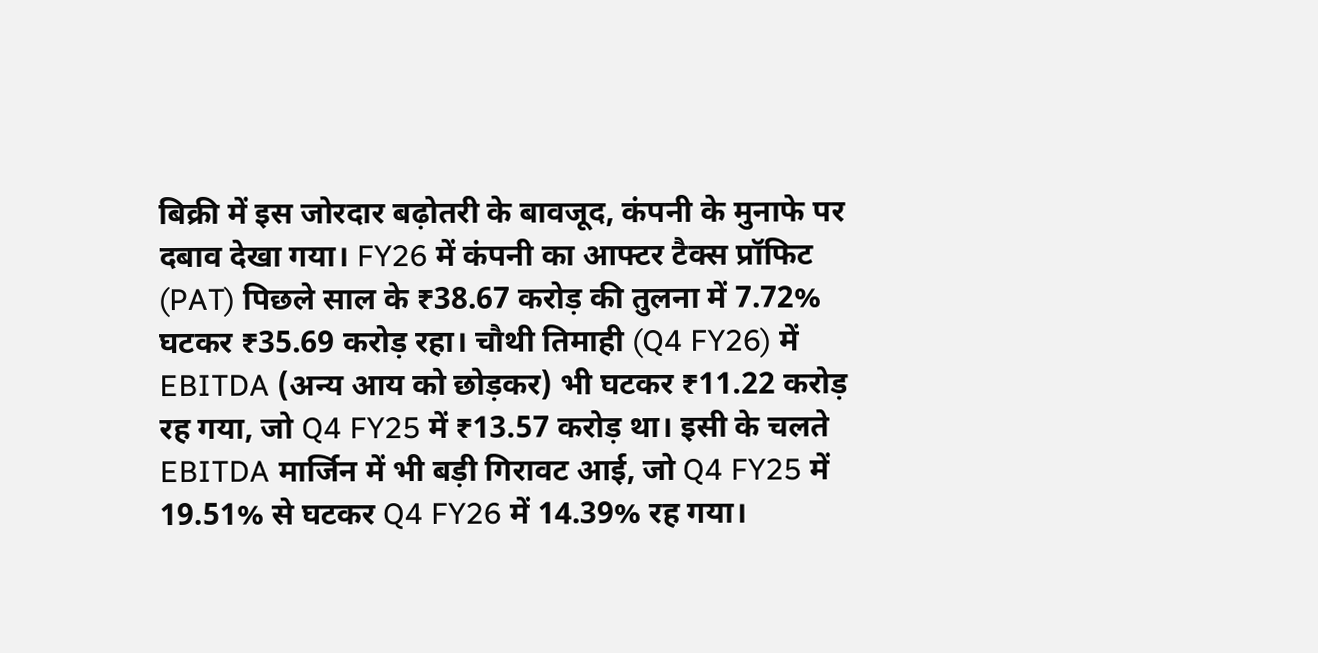बिक्री में इस जोरदार बढ़ोतरी के बावजूद, कंपनी के मुनाफे पर दबाव देखा गया। FY26 में कंपनी का आफ्टर टैक्स प्रॉफिट (PAT) पिछले साल के ₹38.67 करोड़ की तुलना में 7.72% घटकर ₹35.69 करोड़ रहा। चौथी तिमाही (Q4 FY26) में EBITDA (अन्य आय को छोड़कर) भी घटकर ₹11.22 करोड़ रह गया, जो Q4 FY25 में ₹13.57 करोड़ था। इसी के चलते EBITDA मार्जिन में भी बड़ी गिरावट आई, जो Q4 FY25 में 19.51% से घटकर Q4 FY26 में 14.39% रह गया।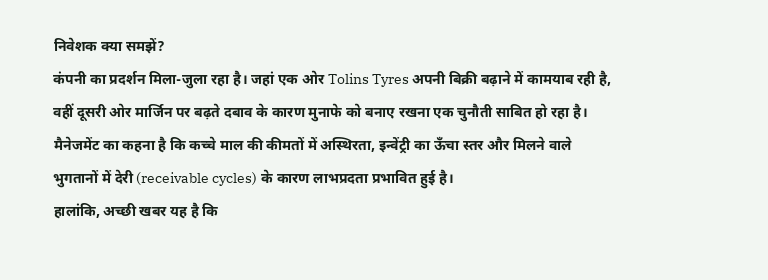निवेशक क्या समझें?
कंपनी का प्रदर्शन मिला-जुला रहा है। जहां एक ओर Tolins Tyres अपनी बिक्री बढ़ाने में कामयाब रही है, वहीं दूसरी ओर मार्जिन पर बढ़ते दबाव के कारण मुनाफे को बनाए रखना एक चुनौती साबित हो रहा है। मैनेजमेंट का कहना है कि कच्चे माल की कीमतों में अस्थिरता, इन्वेंट्री का ऊँचा स्तर और मिलने वाले भुगतानों में देरी (receivable cycles) के कारण लाभप्रदता प्रभावित हुई है।
हालांकि, अच्छी खबर यह है कि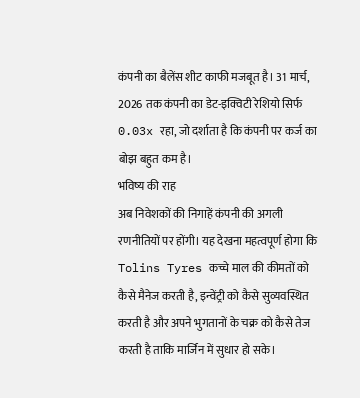कंपनी का बैलेंस शीट काफी मजबूत है। 31 मार्च, 2026 तक कंपनी का डेट-इक्विटी रेशियो सिर्फ 0.03x रहा, जो दर्शाता है कि कंपनी पर कर्ज का बोझ बहुत कम है।
भविष्य की राह
अब निवेशकों की निगाहें कंपनी की अगली रणनीतियों पर होंगी। यह देखना महत्वपूर्ण होगा कि Tolins Tyres कच्चे माल की कीमतों को कैसे मैनेज करती है, इन्वेंट्री को कैसे सुव्यवस्थित करती है और अपने भुगतानों के चक्र को कैसे तेज करती है ताकि मार्जिन में सुधार हो सके।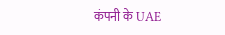कंपनी के UAE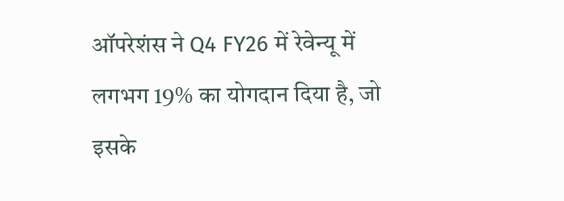ऑपरेशंस ने Q4 FY26 में रेवेन्यू में लगभग 19% का योगदान दिया है, जो इसके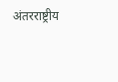अंतरराष्ट्रीय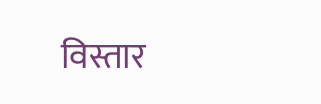विस्तार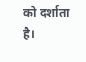को दर्शाता है।